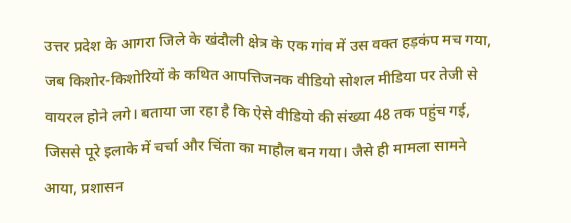उत्तर प्रदेश के आगरा जिले के खंदौली क्षेत्र के एक गांव में उस वक्त हड़कंप मच गया, जब किशोर-किशोरियों के कथित आपत्तिजनक वीडियो सोशल मीडिया पर तेजी से वायरल होने लगे। बताया जा रहा है कि ऐसे वीडियो की संख्या 48 तक पहुंच गई, जिससे पूरे इलाके में चर्चा और चिंता का माहौल बन गया। जैसे ही मामला सामने आया, प्रशासन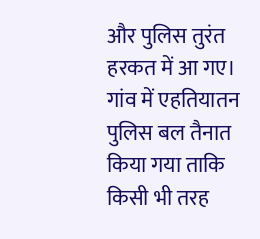और पुलिस तुरंत हरकत में आ गए। गांव में एहतियातन पुलिस बल तैनात किया गया ताकि किसी भी तरह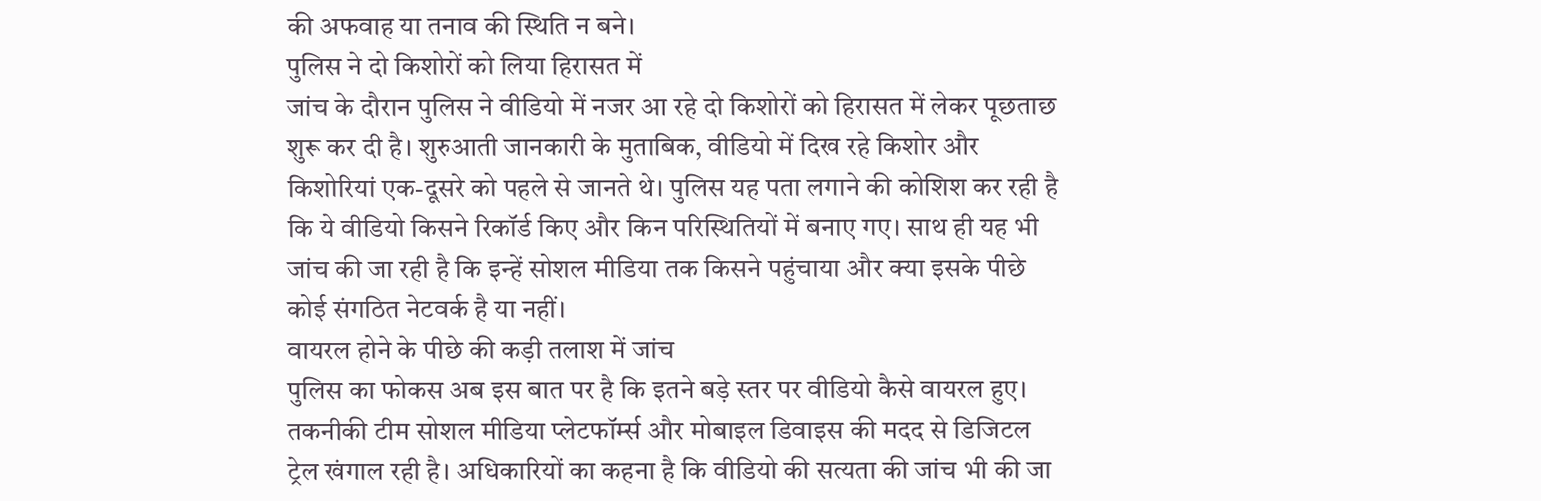की अफवाह या तनाव की स्थिति न बने।
पुलिस ने दो किशोरों को लिया हिरासत में
जांच के दौरान पुलिस ने वीडियो में नजर आ रहे दो किशोरों को हिरासत में लेकर पूछताछ शुरू कर दी है। शुरुआती जानकारी के मुताबिक, वीडियो में दिख रहे किशोर और किशोरियां एक-दूसरे को पहले से जानते थे। पुलिस यह पता लगाने की कोशिश कर रही है कि ये वीडियो किसने रिकॉर्ड किए और किन परिस्थितियों में बनाए गए। साथ ही यह भी जांच की जा रही है कि इन्हें सोशल मीडिया तक किसने पहुंचाया और क्या इसके पीछे कोई संगठित नेटवर्क है या नहीं।
वायरल होने के पीछे की कड़ी तलाश में जांच
पुलिस का फोकस अब इस बात पर है कि इतने बड़े स्तर पर वीडियो कैसे वायरल हुए। तकनीकी टीम सोशल मीडिया प्लेटफॉर्म्स और मोबाइल डिवाइस की मदद से डिजिटल ट्रेल खंगाल रही है। अधिकारियों का कहना है कि वीडियो की सत्यता की जांच भी की जा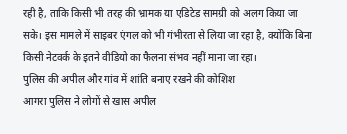रही है, ताकि किसी भी तरह की भ्रामक या एडिटेड सामग्री को अलग किया जा सके। इस मामले में साइबर एंगल को भी गंभीरता से लिया जा रहा है, क्योंकि बिना किसी नेटवर्क के इतने वीडियो का फैलना संभव नहीं माना जा रहा।
पुलिस की अपील और गांव में शांति बनाए रखने की कोशिश
आगरा पुलिस ने लोगों से खास अपील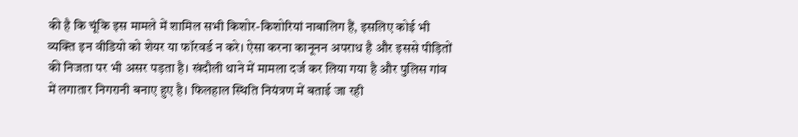की है कि चूंकि इस मामले में शामिल सभी किशोर-किशोरियां नाबालिग हैं, इसलिए कोई भी व्यक्ति इन वीडियो को शेयर या फॉरवर्ड न करे। ऐसा करना कानूनन अपराध है और इससे पीड़ितों की निजता पर भी असर पड़ता है। खंदौली थाने में मामला दर्ज कर लिया गया है और पुलिस गांव में लगातार निगरानी बनाए हुए है। फिलहाल स्थिति नियंत्रण में बताई जा रही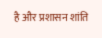है और प्रशासन शांति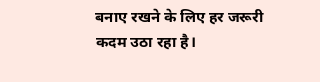बनाए रखने के लिए हर जरूरी कदम उठा रहा है।